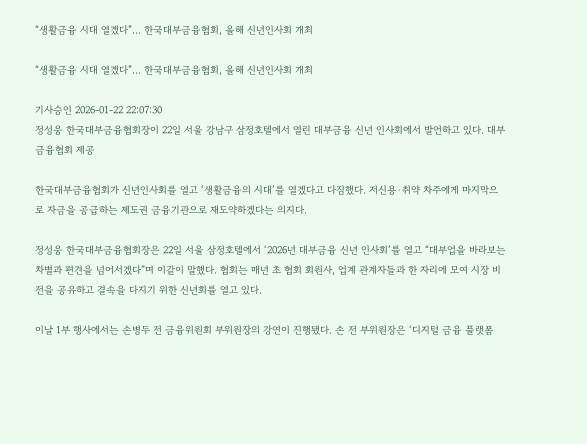“생활금융 시대 열겠다”… 한국대부금융협회, 올해 신년인사회 개최

“생활금융 시대 열겠다”… 한국대부금융협회, 올해 신년인사회 개최

기사승인 2026-01-22 22:07:30
정성웅 한국대부금융협회장이 22일 서울 강남구 삼정호텔에서 열린 대부금융 신년 인사회에서 발언하고 있다. 대부금융협회 제공

한국대부금융협회가 신년인사회를 열고 ‘생활금융의 시대’를 열겠다고 다짐했다. 저신용·취약 차주에게 마지막으로 자금을 공급하는 제도권 금융기관으로 재도약하겠다는 의지다.

정성웅 한국대부금융협회장은 22일 서울 삼정호텔에서 ‘2026년 대부금융 신년 인사회’를 열고 “대부업을 바라보는 차별과 편견을 넘어서겠다”며 이같이 말했다. 협회는 매년 초 협회 회원사, 업계 관계자들과 한 자리에 모여 시장 비전을 공유하고 결속을 다지기 위한 신년회를 열고 있다.

이날 1부 행사에서는 손병두 전 금융위원회 부위원장의 강연이 진행됐다. 손 전 부위원장은 ‘디지털 금융 플랫폼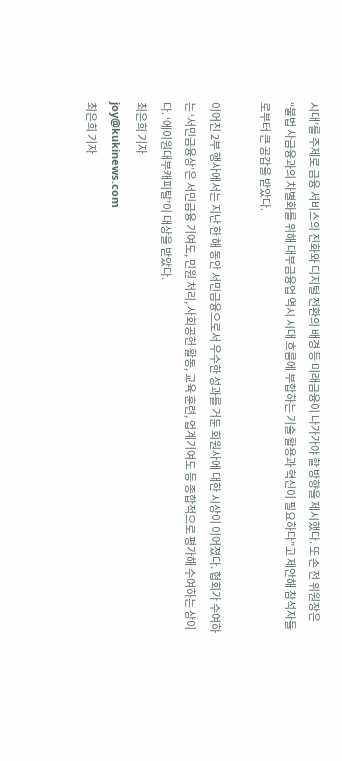시대’를 주제로 금융 서비스의 진화와 디지털 전환의 배경 등 미래금융이 나가가야 할 방향을 제시했다. 또 손 전 위원장은 “불법 사금융과의 차별화를 위해 대부금융업 역시 시대 흐름에 부합하는 기술 활용과 혁신이 필요하다”고 제안해 참석자들로부터 큰 공감을 받았다.

이어진 2부 행사에서는 지난 한 해 동안 서민금융으로서 우수한 성과를 거둔 회원사에 대한 시상이 이어졌다. 협회가 수여하는 ‘서민금융상’은 서민금융 기여도, 민원 처리, 사회공헌 활동, 교육 훈련, 업계기여도 등 종합적으로 평가해 수여하는 상이다. ‘에이원대부캐피탈’이 대상을 받았다.
최은희 기자
joy@kukinews.com
최은희 기자